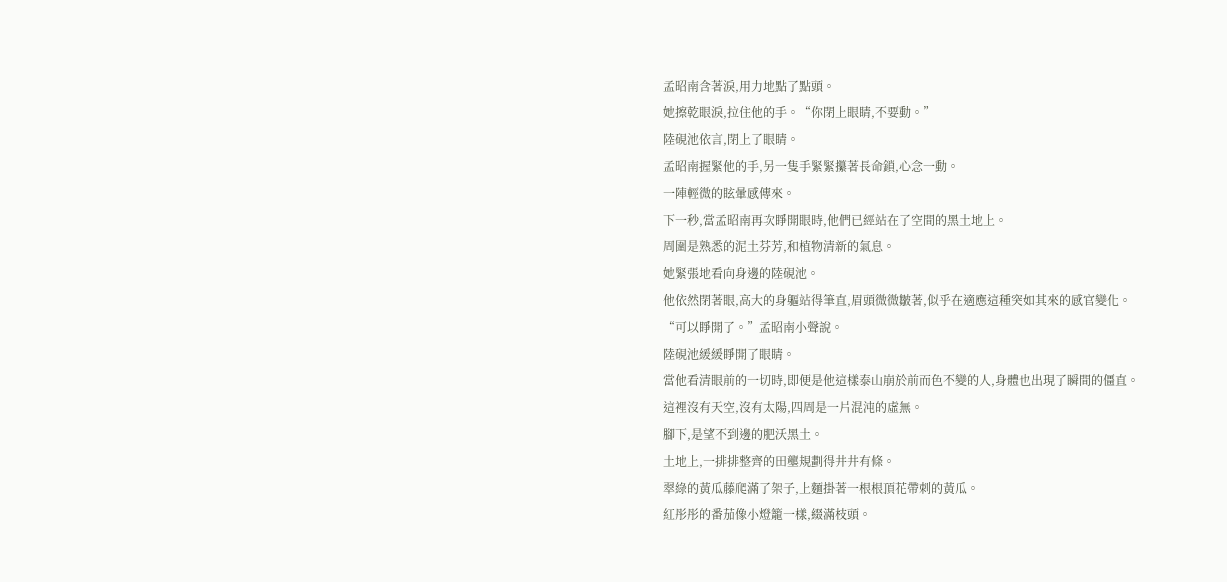孟昭南含著淚,用力地點了點頭。
她擦乾眼淚,拉住他的手。“你閉上眼睛,不要動。”
陸硯池依言,閉上了眼睛。
孟昭南握緊他的手,另一隻手緊緊攥著長命鎖,心念一動。
一陣輕微的眩暈感傳來。
下一秒,當孟昭南再次睜開眼時,他們已經站在了空間的黑土地上。
周圍是熟悉的泥土芬芳,和植物清新的氣息。
她緊張地看向身邊的陸硯池。
他依然閉著眼,高大的身軀站得筆直,眉頭微微皺著,似乎在適應這種突如其來的感官變化。
“可以睜開了。”孟昭南小聲說。
陸硯池緩緩睜開了眼睛。
當他看清眼前的一切時,即便是他這樣泰山崩於前而色不變的人,身體也出現了瞬間的僵直。
這裡沒有天空,沒有太陽,四周是一片混沌的虛無。
腳下,是望不到邊的肥沃黑土。
土地上,一排排整齊的田壟規劃得井井有條。
翠綠的黃瓜藤爬滿了架子,上麵掛著一根根頂花帶刺的黃瓜。
紅彤彤的番茄像小燈籠一樣,綴滿枝頭。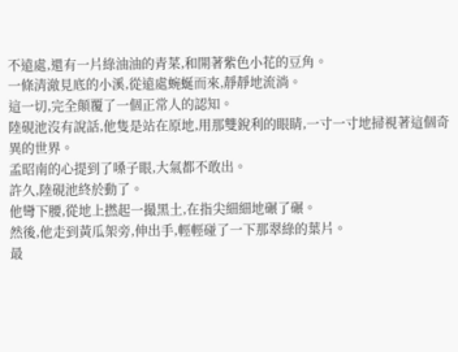不遠處,還有一片綠油油的青菜,和開著紫色小花的豆角。
一條清澈見底的小溪,從遠處蜿蜒而來,靜靜地流淌。
這一切,完全顛覆了一個正常人的認知。
陸硯池沒有說話,他隻是站在原地,用那雙銳利的眼睛,一寸一寸地掃視著這個奇異的世界。
孟昭南的心提到了嗓子眼,大氣都不敢出。
許久,陸硯池終於動了。
他彎下腰,從地上撚起一撮黑土,在指尖細細地碾了碾。
然後,他走到黃瓜架旁,伸出手,輕輕碰了一下那翠綠的葉片。
最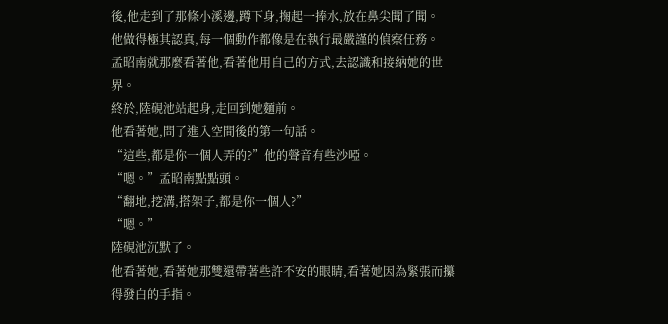後,他走到了那條小溪邊,蹲下身,掬起一捧水,放在鼻尖聞了聞。
他做得極其認真,每一個動作都像是在執行最嚴謹的偵察任務。
孟昭南就那麼看著他,看著他用自己的方式,去認識和接納她的世界。
終於,陸硯池站起身,走回到她麵前。
他看著她,問了進入空間後的第一句話。
“這些,都是你一個人弄的?”他的聲音有些沙啞。
“嗯。”孟昭南點點頭。
“翻地,挖溝,搭架子,都是你一個人?”
“嗯。”
陸硯池沉默了。
他看著她,看著她那雙還帶著些許不安的眼睛,看著她因為緊張而攥得發白的手指。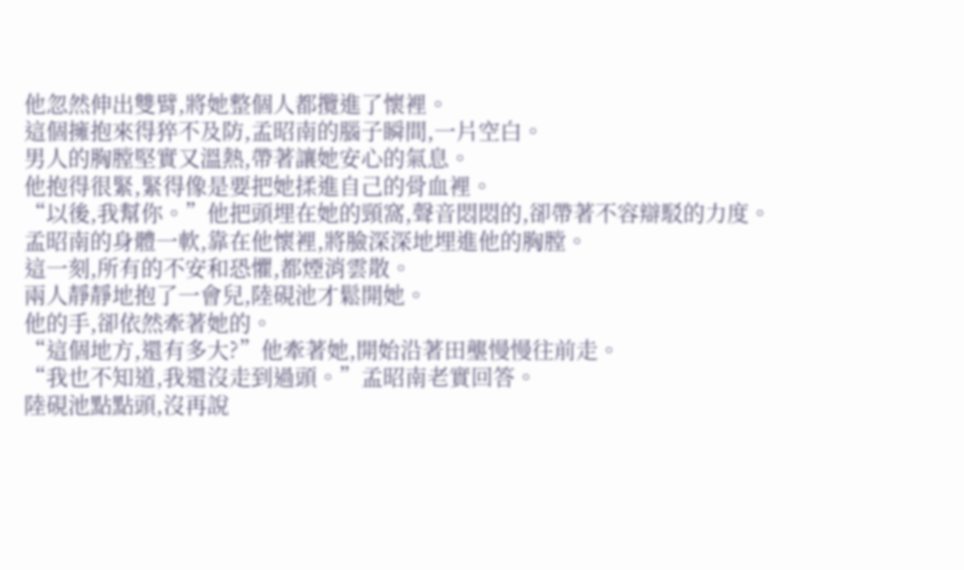他忽然伸出雙臂,將她整個人都攬進了懷裡。
這個擁抱來得猝不及防,孟昭南的腦子瞬間,一片空白。
男人的胸膛堅實又溫熱,帶著讓她安心的氣息。
他抱得很緊,緊得像是要把她揉進自己的骨血裡。
“以後,我幫你。”他把頭埋在她的頸窩,聲音悶悶的,卻帶著不容辯駁的力度。
孟昭南的身體一軟,靠在他懷裡,將臉深深地埋進他的胸膛。
這一刻,所有的不安和恐懼,都煙消雲散。
兩人靜靜地抱了一會兒,陸硯池才鬆開她。
他的手,卻依然牽著她的。
“這個地方,還有多大?”他牽著她,開始沿著田壟慢慢往前走。
“我也不知道,我還沒走到過頭。”孟昭南老實回答。
陸硯池點點頭,沒再說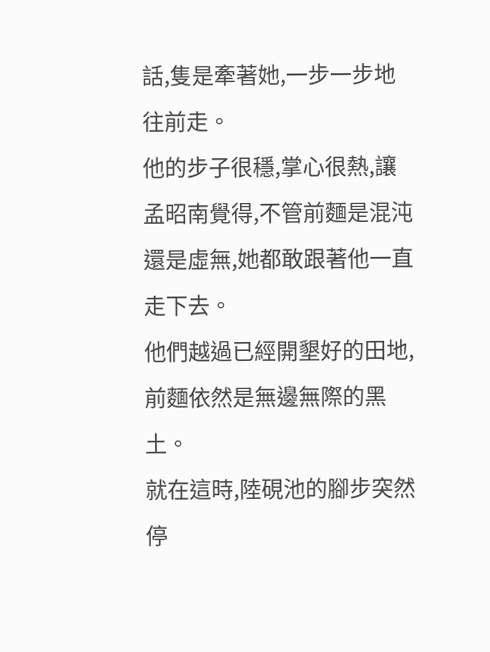話,隻是牽著她,一步一步地往前走。
他的步子很穩,掌心很熱,讓孟昭南覺得,不管前麵是混沌還是虛無,她都敢跟著他一直走下去。
他們越過已經開墾好的田地,前麵依然是無邊無際的黑土。
就在這時,陸硯池的腳步突然停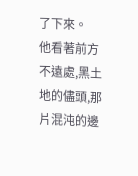了下來。
他看著前方不遠處,黑土地的儘頭,那片混沌的邊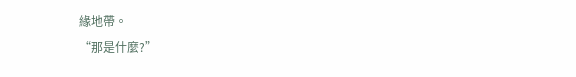緣地帶。
“那是什麼?”